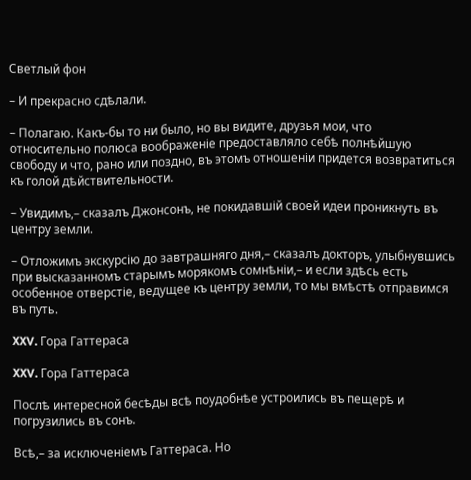Светлый фон

– И прекрасно сдѣлали.

– Полагаю. Какъ-бы то ни было, но вы видите, друзья мои, что относительно полюса воображеніе предоставляло себѣ полнѣйшую свободу и что, рано или поздно, въ этомъ отношеніи придется возвратиться къ голой дѣйствительности.

– Увидимъ,– сказалъ Джонсонъ, не покидавшій своей идеи проникнуть въ центру земли.

– Отложимъ экскурсію до завтрашняго дня,– сказалъ докторъ, улыбнувшись при высказанномъ старымъ морякомъ сомнѣніи,– и если здѣсь есть особенное отверстіе, ведущее къ центру земли, то мы вмѣстѣ отправимся въ путь.

XXV. Гора Гаттераса

XXV. Гора Гаттераса

Послѣ интересной бесѣды всѣ поудобнѣе устроились въ пещерѣ и погрузились въ сонъ.

Всѣ,– за исключеніемъ Гаттераса. Но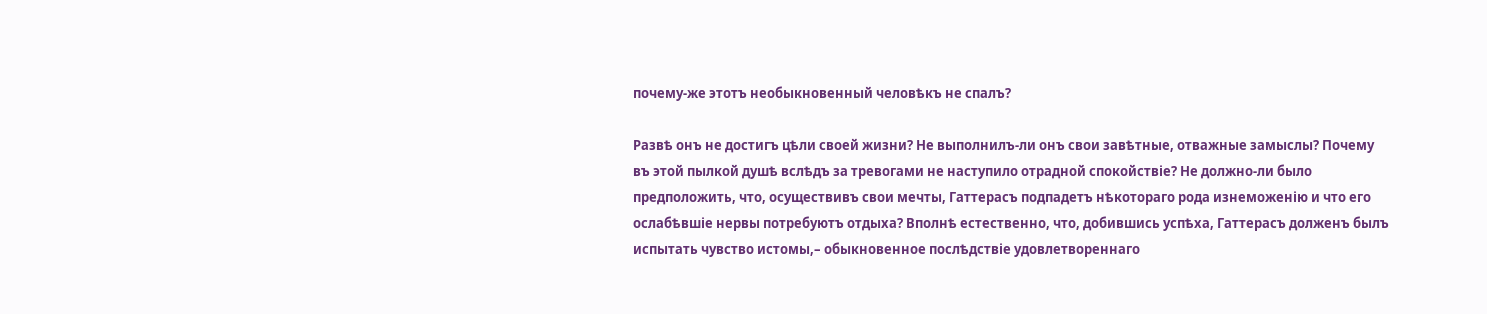почему-же этотъ необыкновенный человѣкъ не спалъ?

Развѣ онъ не достигъ цѣли своей жизни? Не выполнилъ-ли онъ свои завѣтные, отважные замыслы? Почему въ этой пылкой душѣ вслѣдъ за тревогами не наступило отрадной спокойствіе? Не должно-ли было предположить, что, осуществивъ свои мечты, Гаттерасъ подпадетъ нѣкотораго рода изнеможенію и что его ослабѣвшіе нервы потребуютъ отдыха? Вполнѣ естественно, что, добившись успѣха, Гаттерасъ долженъ былъ испытать чувство истомы,– обыкновенное послѣдствіе удовлетвореннаго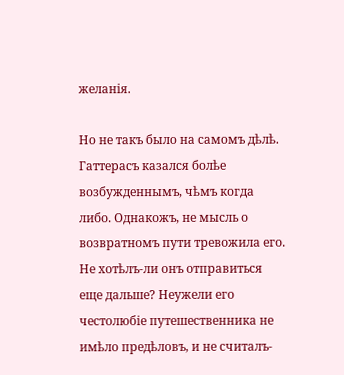желанія.

Но не такъ было на самомъ дѣлѣ. Гаттерасъ казался болѣе возбужденнымъ, чѣмъ когда либо. Однакожъ, не мысль о возвратномъ пути тревожила его. Не хотѣлъ-ли онъ отправиться еще дальше? Неужели его честолюбіе путешественника не имѣло предѣловъ, и не считалъ-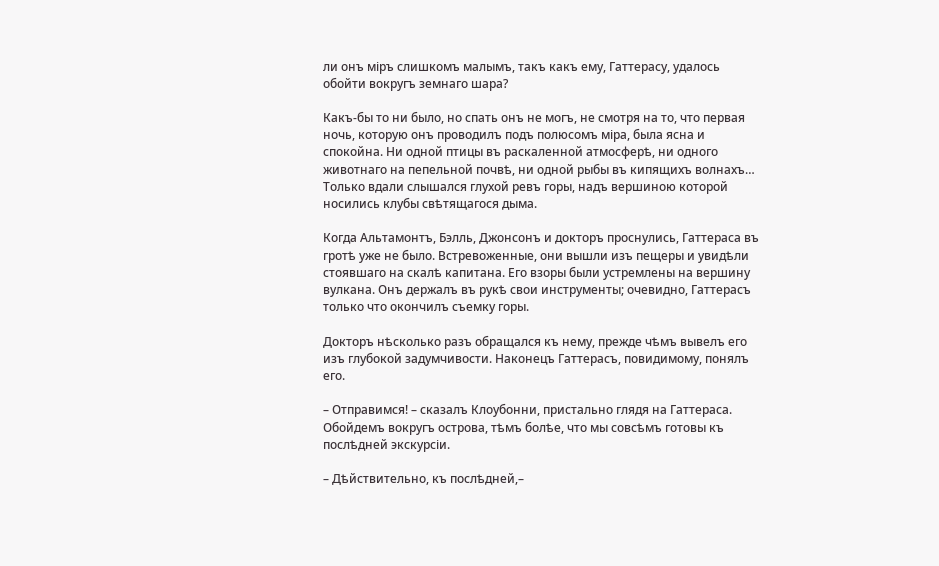ли онъ міръ слишкомъ малымъ, такъ какъ ему, Гаттерасу, удалось обойти вокругъ земнаго шара?

Какъ-бы то ни было, но спать онъ не могъ, не смотря на то, что первая ночь, которую онъ проводилъ подъ полюсомъ міра, была ясна и спокойна. Ни одной птицы въ раскаленной атмосферѣ, ни одного животнаго на пепельной почвѣ, ни одной рыбы въ кипящихъ волнахъ… Только вдали слышался глухой ревъ горы, надъ вершиною которой носились клубы свѣтящагося дыма.

Когда Альтамонтъ, Бэлль, Джонсонъ и докторъ проснулись, Гаттераса въ гротѣ уже не было. Встревоженные, они вышли изъ пещеры и увидѣли стоявшаго на скалѣ капитана. Его взоры были устремлены на вершину вулкана. Онъ держалъ въ рукѣ свои инструменты; очевидно, Гаттерасъ только что окончилъ съемку горы.

Докторъ нѣсколько разъ обращался къ нему, прежде чѣмъ вывелъ его изъ глубокой задумчивости. Наконецъ Гаттерасъ, повидимому, понялъ его.

– Отправимся! – сказалъ Клоубонни, пристально глядя на Гаттераса. Обойдемъ вокругъ острова, тѣмъ болѣе, что мы совсѣмъ готовы къ послѣдней экскурсіи.

– Дѣйствительно, къ послѣдней,–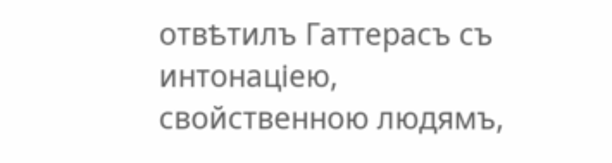отвѣтилъ Гаттерасъ съ интонаціею, свойственною людямъ,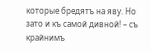которые бредятъ на яву. Но зато и къ самой дивной! – съ крайнимъ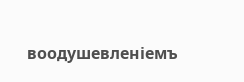воодушевленіемъ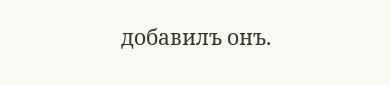добавилъ онъ.